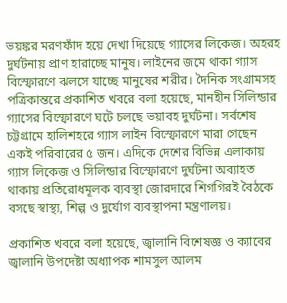ভয়ঙ্কর মরণফাঁদ হয়ে দেখা দিয়েছে গ্যাসের লিকেজ। অহরহ দুর্ঘটনায় প্রাণ হারাচ্ছে মানুষ। লাইনের জমে থাকা গ্যাস বিস্ফোরণে ঝলসে যাচ্ছে মানুষের শরীর। দৈনিক সংগ্রামসহ পত্রিকান্তরে প্রকাশিত খবরে বলা হয়েছে, মানহীন সিলিন্ডার গ্যাসের বিস্ফোরণে ঘটে চলছে ভয়াবহ দুর্ঘটনা। সর্বশেষ চট্টগ্রামে হালিশহরে গ্যাস লাইন বিস্ফোরণে মারা গেছেন একই পরিবারের ৫ জন। এদিকে দেশের বিভিন্ন এলাকায় গ্যাস লিকেজ ও সিলিন্ডার বিস্ফোরণে দুর্ঘটনা অব্যাহত থাকায় প্রতিরোধমূলক ব্যবস্থা জোরদারে শিগগিরই বৈঠকে বসছে স্বাস্থ্য, শিল্প ও দুর্যোগ ব্যবস্থাপনা মন্ত্রণালয়।

প্রকাশিত খবরে বলা হয়েছে, জ্বালানি বিশেষজ্ঞ ও ক্যাবের জ্বালানি উপদেষ্টা অধ্যাপক শামসুল আলম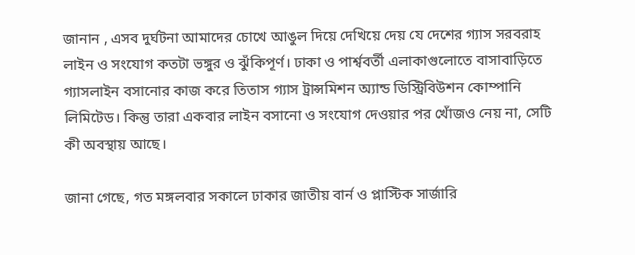জানান , এসব দুর্ঘটনা আমাদের চোখে আঙুল দিয়ে দেখিয়ে দেয় যে দেশের গ্যাস সরবরাহ লাইন ও সংযোগ কতটা ভঙ্গুর ও ঝুঁকিপূর্ণ। ঢাকা ও পার্শ্ববর্তী এলাকাগুলোতে বাসাবাড়িতে গ্যাসলাইন বসানোর কাজ করে তিতাস গ্যাস ট্রান্সমিশন অ্যান্ড ডিস্ট্রিবিউশন কোম্পানি লিমিটেড। কিন্তু তারা একবার লাইন বসানো ও সংযোগ দেওয়ার পর খোঁজও নেয় না, সেটি কী অবস্থায় আছে।

জানা গেছে, গত মঙ্গলবার সকালে ঢাকার জাতীয় বার্ন ও প্লাস্টিক সার্জারি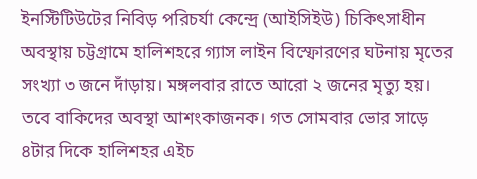ইনস্টিটিউটের নিবিড় পরিচর্যা কেন্দ্রে (আইসিইউ) চিকিৎসাধীন অবস্থায় চট্টগ্রামে হালিশহরে গ্যাস লাইন বিস্ফোরণের ঘটনায় মৃতের সংখ্যা ৩ জনে দাঁড়ায়। মঙ্গলবার রাতে আরো ২ জনের মৃত্যু হয়। তবে বাকিদের অবস্থা আশংকাজনক। গত সোমবার ভোর সাড়ে ৪টার দিকে হালিশহর এইচ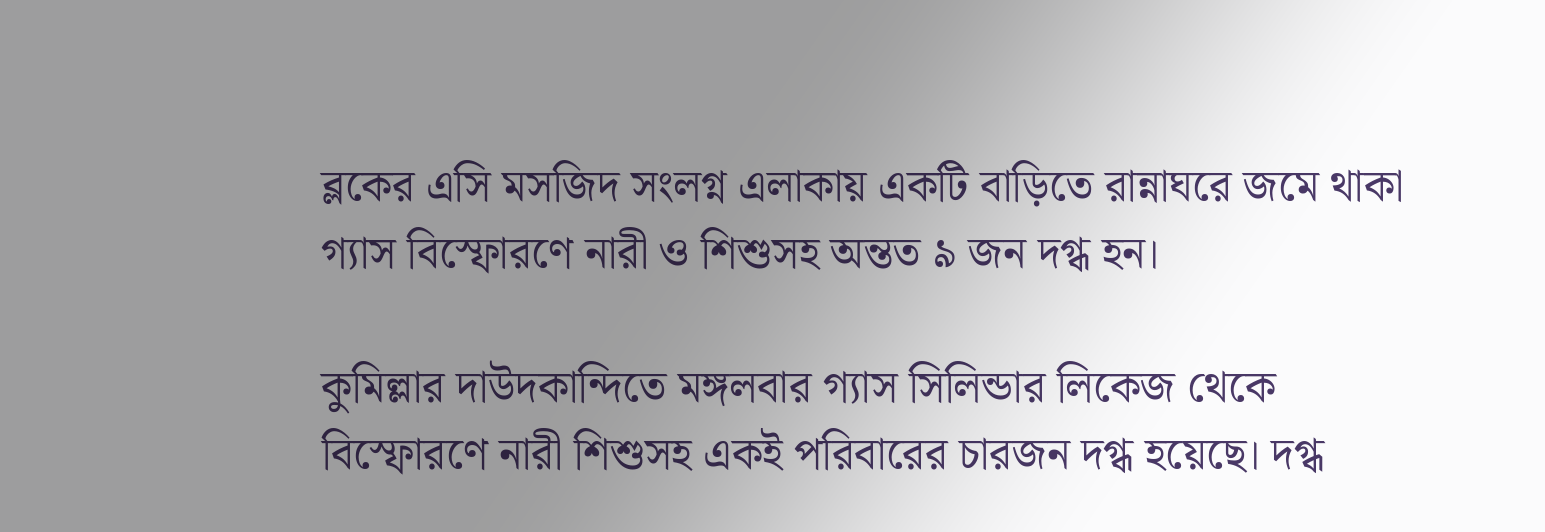ব্লকের এসি মসজিদ সংলগ্ন এলাকায় একটি বাড়িতে রান্নাঘরে জমে থাকা গ্যাস বিস্ফোরণে নারী ও শিশুসহ অন্তত ৯ জন দগ্ধ হন।

কুমিল্লার দাউদকান্দিতে মঙ্গলবার গ্যাস সিলিন্ডার লিকেজ থেকে বিস্ফোরণে নারী শিশুসহ একই পরিবারের চারজন দগ্ধ হয়েছে। দগ্ধ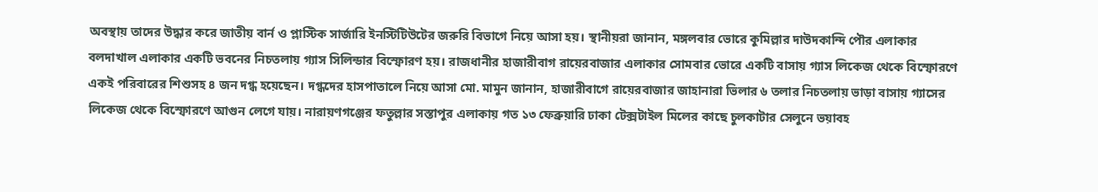অবস্থায় তাদের উদ্ধার করে জাতীয় বার্ন ও প্লাস্টিক সার্জারি ইনস্টিটিউটের জরুরি বিভাগে নিয়ে আসা হয়। স্থানীয়রা জানান, মঙ্গলবার ভোরে কুমিল্লার দাউদকান্দি পৌর এলাকার বলদাখাল এলাকার একটি ভবনের নিচতলায় গ্যাস সিলিন্ডার বিস্ফোরণ হয়। রাজধানীর হাজারীবাগ রায়েরবাজার এলাকার সোমবার ভোরে একটি বাসায় গ্যাস লিকেজ থেকে বিস্ফোরণে একই পরিবারের শিশুসহ ৪ জন দগ্ধ হয়েছেন। দগ্ধদের হাসপাতালে নিয়ে আসা মো. মামুন জানান, হাজারীবাগে রায়েরবাজার জাহানারা ভিলার ৬ তলার নিচতলায় ভাড়া বাসায় গ্যাসের লিকেজ থেকে বিস্ফোরণে আগুন লেগে যায়। নারায়ণগঞ্জের ফতুল্লার সস্তাপুর এলাকায় গত ১৩ ফেব্রুয়ারি ঢাকা টেক্সটাইল মিলের কাছে চুলকাটার সেলুনে ভয়াবহ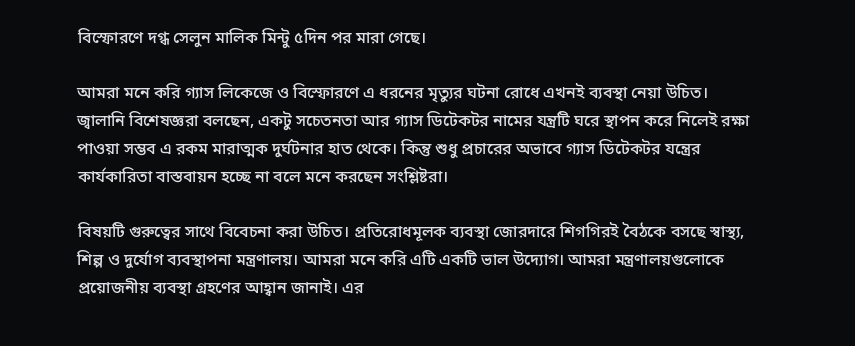বিস্ফোরণে দগ্ধ সেলুন মালিক মিন্টু ৫দিন পর মারা গেছে।

আমরা মনে করি গ্যাস লিকেজে ও বিস্ফোরণে এ ধরনের মৃত্যুর ঘটনা রোধে এখনই ব্যবস্থা নেয়া উচিত। জ্বালানি বিশেষজ্ঞরা বলছেন, একটু সচেতনতা আর গ্যাস ডিটেকটর নামের যন্ত্রটি ঘরে স্থাপন করে নিলেই রক্ষা পাওয়া সম্ভব এ রকম মারাত্মক দুর্ঘটনার হাত থেকে। কিন্তু শুধু প্রচারের অভাবে গ্যাস ডিটেকটর যন্ত্রের কার্যকারিতা বাস্তবায়ন হচ্ছে না বলে মনে করছেন সংশ্লিষ্টরা।

বিষয়টি গুরুত্বের সাথে বিবেচনা করা উচিত। প্রতিরোধমূলক ব্যবস্থা জোরদারে শিগগিরই বৈঠকে বসছে স্বাস্থ্য, শিল্প ও দুর্যোগ ব্যবস্থাপনা মন্ত্রণালয়। আমরা মনে করি এটি একটি ভাল উদ্যোগ। আমরা মন্ত্রণালয়গুলোকে প্রয়োজনীয় ব্যবস্থা গ্রহণের আহ্বান জানাই। এর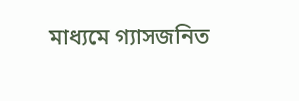মাধ্যমে গ্যাসজনিত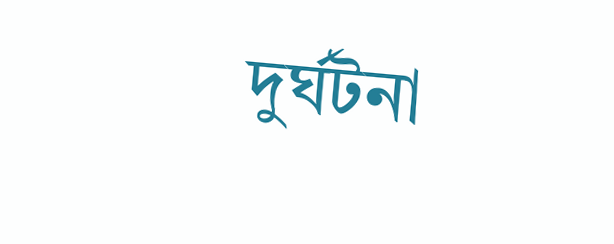দুর্ঘটনা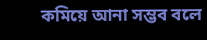কমিয়ে আনা সম্ভব বলে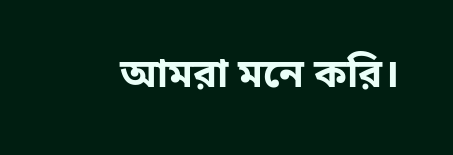আমরা মনে করি।